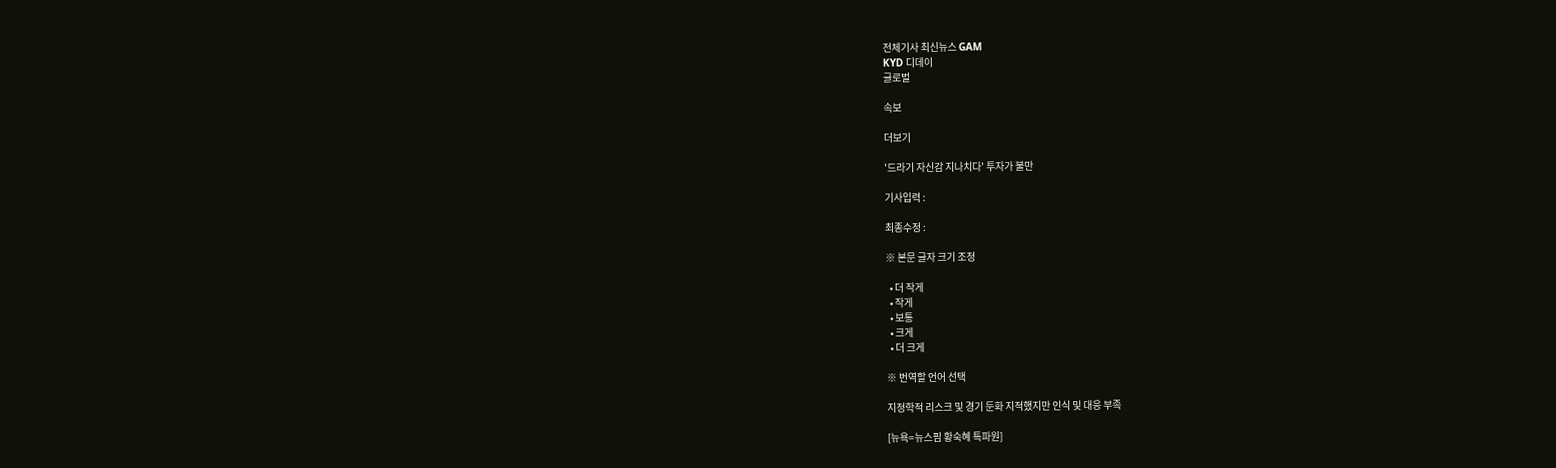전체기사 최신뉴스 GAM
KYD 디데이
글로벌

속보

더보기

'드라기 자신감 지나치다' 투자가 불만

기사입력 :

최종수정 :

※ 본문 글자 크기 조정

  • 더 작게
  • 작게
  • 보통
  • 크게
  • 더 크게

※ 번역할 언어 선택

지정학적 리스크 및 경기 둔화 지적했지만 인식 및 대응 부족

[뉴욕=뉴스핌 황숙혜 특파원]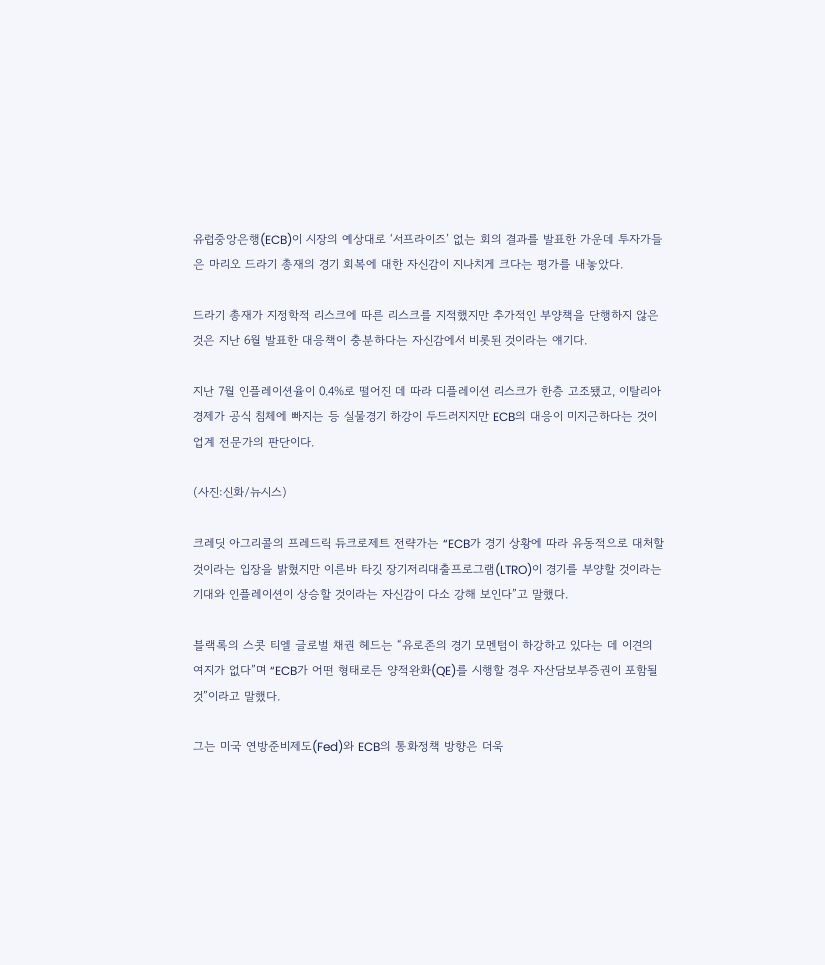유럽중앙은행(ECB)이 시장의 예상대로 ‘서프라이즈’ 없는 회의 결과를 발표한 가운데 투자가들은 마리오 드라기 총재의 경기 회복에 대한 자신감이 지나치게 크다는 평가를 내놓았다.

드라기 총재가 지정학적 리스크에 따른 리스크를 지적했지만 추가적인 부양책을 단행하지 않은 것은 지난 6월 발표한 대응책이 충분하다는 자신감에서 비롯된 것이라는 얘기다.

지난 7월 인플레이션율이 0.4%로 떨어진 데 따라 디플레이션 리스크가 한층 고조됐고, 이탈리아 경제가 공식 침체에 빠지는 등 실물경기 하강이 두드러지지만 ECB의 대응이 미지근하다는 것이 업계 전문가의 판단이다.

(사진:신화/뉴시스)

크레딧 아그리콜의 프레드릭 듀크로제트 전략가는 “ECB가 경기 상황에 따라 유동적으로 대처할 것이라는 입장을 밝혔지만 이른바 타깃 장기저리대출프로그램(LTRO)이 경기를 부양할 것이라는 기대와 인플레이션이 상승할 것이라는 자신감이 다소 강해 보인다”고 말했다.

블랙록의 스콧 티엘 글로벌 채권 헤드는 “유로존의 경기 모멘텀이 하강하고 있다는 데 이견의 여지가 없다”며 “ECB가 어떤 형태로든 양적완화(QE)를 시행할 경우 자산담보부증권이 포함될 것”이라고 말했다.

그는 미국 연방준비제도(Fed)와 ECB의 통화정책 방향은 더욱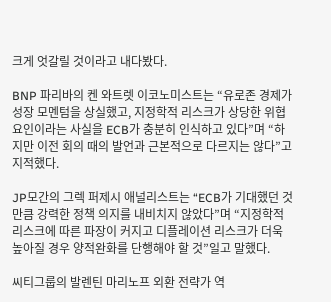크게 엇갈릴 것이라고 내다봤다.

BNP 파리바의 켄 와트렛 이코노미스트는 “유로존 경제가 성장 모멘텀을 상실했고, 지정학적 리스크가 상당한 위협 요인이라는 사실을 ECB가 충분히 인식하고 있다”며 “하지만 이전 회의 때의 발언과 근본적으로 다르지는 않다”고 지적했다.

JP모간의 그렉 퍼제시 애널리스트는 “ECB가 기대했던 것만큼 강력한 정책 의지를 내비치지 않았다”며 “지정학적 리스크에 따른 파장이 커지고 디플레이션 리스크가 더욱 높아질 경우 양적완화를 단행해야 할 것”일고 말했다.

씨티그룹의 발렌틴 마리노프 외환 전략가 역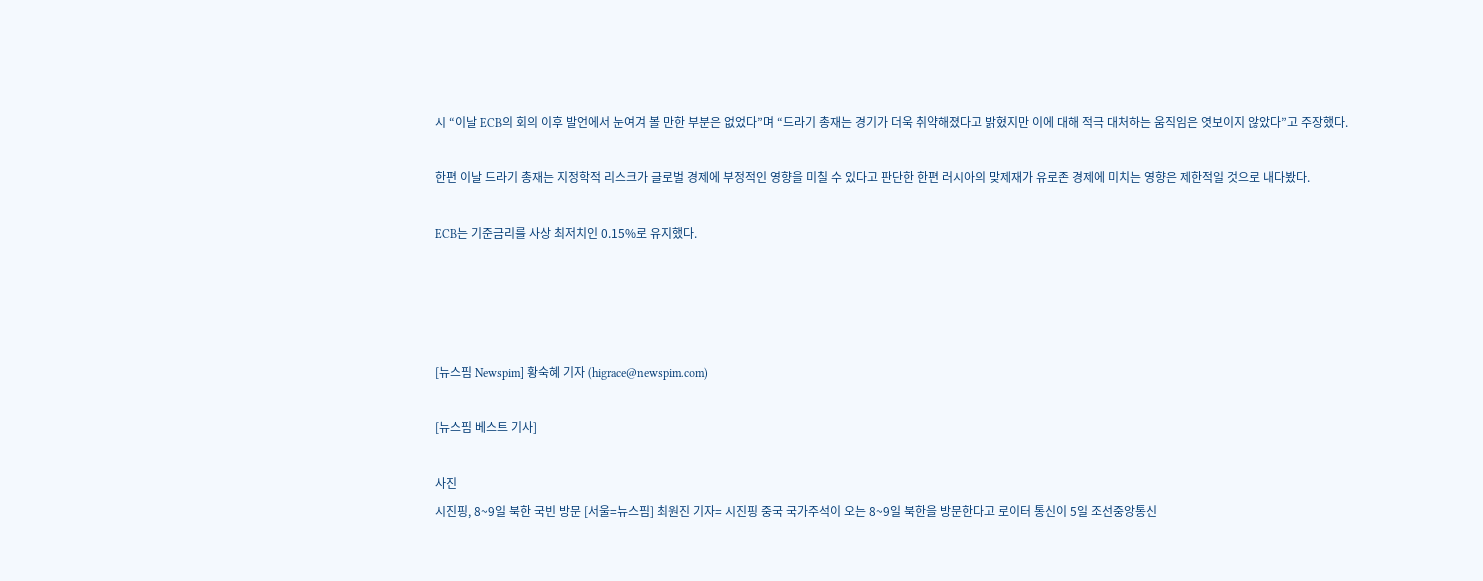시 “이날 ECB의 회의 이후 발언에서 눈여겨 볼 만한 부분은 없었다”며 “드라기 총재는 경기가 더욱 취약해졌다고 밝혔지만 이에 대해 적극 대처하는 움직임은 엿보이지 않았다”고 주장했다.

한편 이날 드라기 총재는 지정학적 리스크가 글로벌 경제에 부정적인 영향을 미칠 수 있다고 판단한 한편 러시아의 맞제재가 유로존 경제에 미치는 영향은 제한적일 것으로 내다봤다.

ECB는 기준금리를 사상 최저치인 0.15%로 유지했다.




[뉴스핌 Newspim] 황숙혜 기자 (higrace@newspim.com)

[뉴스핌 베스트 기사]

사진
시진핑, 8~9일 북한 국빈 방문 [서울=뉴스핌] 최원진 기자= 시진핑 중국 국가주석이 오는 8~9일 북한을 방문한다고 로이터 통신이 5일 조선중앙통신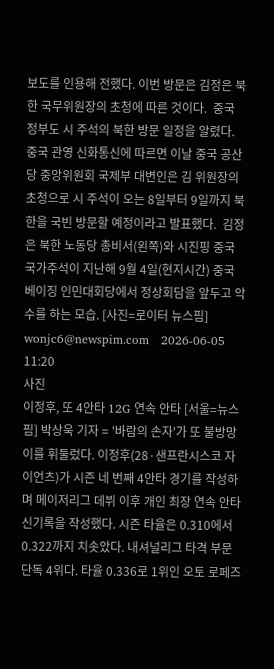보도를 인용해 전했다. 이번 방문은 김정은 북한 국무위원장의 초청에 따른 것이다.  중국 정부도 시 주석의 북한 방문 일정을 알렸다. 중국 관영 신화통신에 따르면 이날 중국 공산당 중앙위원회 국제부 대변인은 김 위원장의 초청으로 시 주석이 오는 8일부터 9일까지 북한을 국빈 방문할 예정이라고 발표했다.  김정은 북한 노동당 총비서(왼쪽)와 시진핑 중국 국가주석이 지난해 9월 4일(현지시간) 중국 베이징 인민대회당에서 정상회담을 앞두고 악수를 하는 모습. [사진=로이터 뉴스핌] wonjc6@newspim.com   2026-06-05 11:20
사진
이정후, 또 4안타 12G 연속 안타 [서울=뉴스핌] 박상욱 기자 = '바람의 손자'가 또 불방망이를 휘둘렀다. 이정후(28·샌프란시스코 자이언츠)가 시즌 네 번째 4안타 경기를 작성하며 메이저리그 데뷔 이후 개인 최장 연속 안타 신기록을 작성했다. 시즌 타율은 0.310에서 0.322까지 치솟았다. 내셔널리그 타격 부문 단독 4위다. 타율 0.336로 1위인 오토 로페즈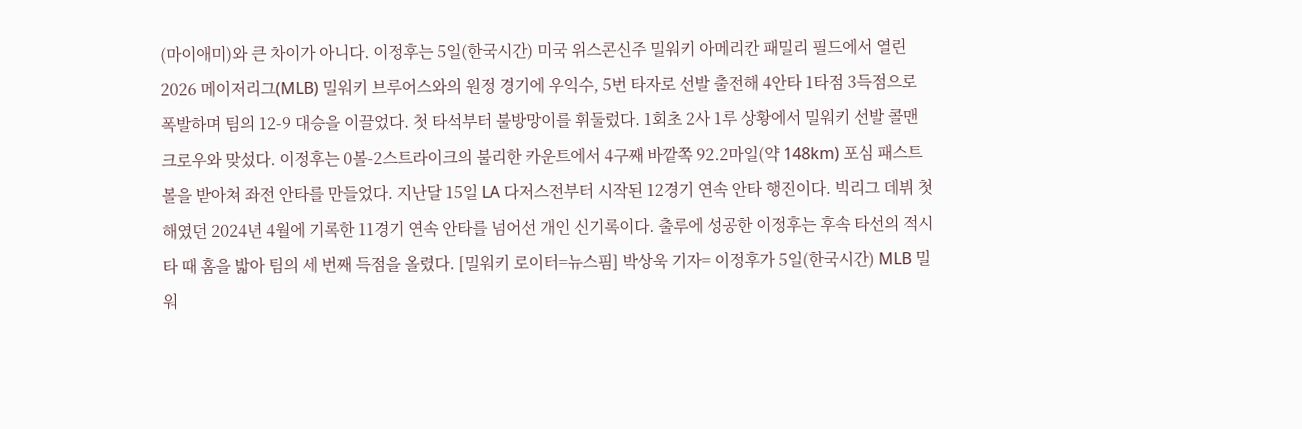(마이애미)와 큰 차이가 아니다. 이정후는 5일(한국시간) 미국 위스콘신주 밀워키 아메리칸 패밀리 필드에서 열린 2026 메이저리그(MLB) 밀워키 브루어스와의 원정 경기에 우익수, 5번 타자로 선발 출전해 4안타 1타점 3득점으로 폭발하며 팀의 12-9 대승을 이끌었다. 첫 타석부터 불방망이를 휘둘렀다. 1회초 2사 1루 상황에서 밀워키 선발 콜맨 크로우와 맞섰다. 이정후는 0볼-2스트라이크의 불리한 카운트에서 4구째 바깥쪽 92.2마일(약 148km) 포심 패스트볼을 받아쳐 좌전 안타를 만들었다. 지난달 15일 LA 다저스전부터 시작된 12경기 연속 안타 행진이다. 빅리그 데뷔 첫해였던 2024년 4월에 기록한 11경기 연속 안타를 넘어선 개인 신기록이다. 출루에 성공한 이정후는 후속 타선의 적시타 때 홈을 밟아 팀의 세 번째 득점을 올렸다. [밀워키 로이터=뉴스핌] 박상욱 기자= 이정후가 5일(한국시간) MLB 밀워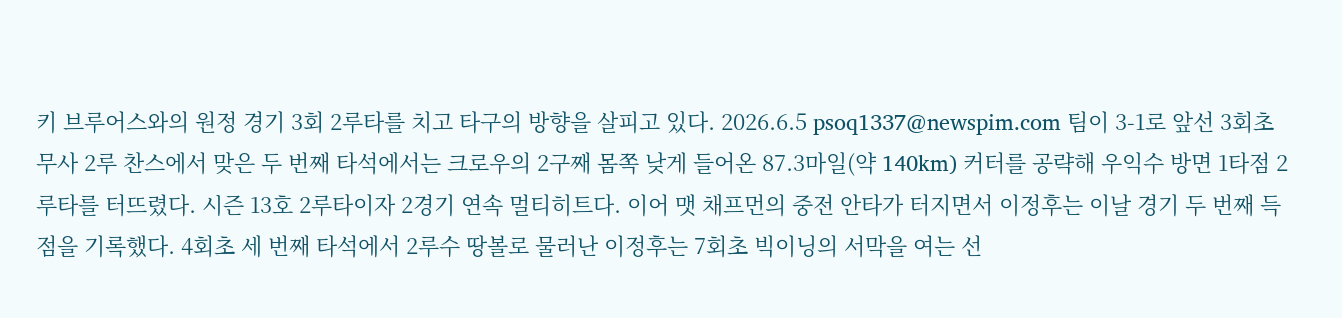키 브루어스와의 원정 경기 3회 2루타를 치고 타구의 방향을 살피고 있다. 2026.6.5 psoq1337@newspim.com 팀이 3-1로 앞선 3회초 무사 2루 찬스에서 맞은 두 번째 타석에서는 크로우의 2구째 몸쪽 낮게 들어온 87.3마일(약 140km) 커터를 공략해 우익수 방면 1타점 2루타를 터뜨렸다. 시즌 13호 2루타이자 2경기 연속 멀티히트다. 이어 맷 채프먼의 중전 안타가 터지면서 이정후는 이날 경기 두 번째 득점을 기록했다. 4회초 세 번째 타석에서 2루수 땅볼로 물러난 이정후는 7회초 빅이닝의 서막을 여는 선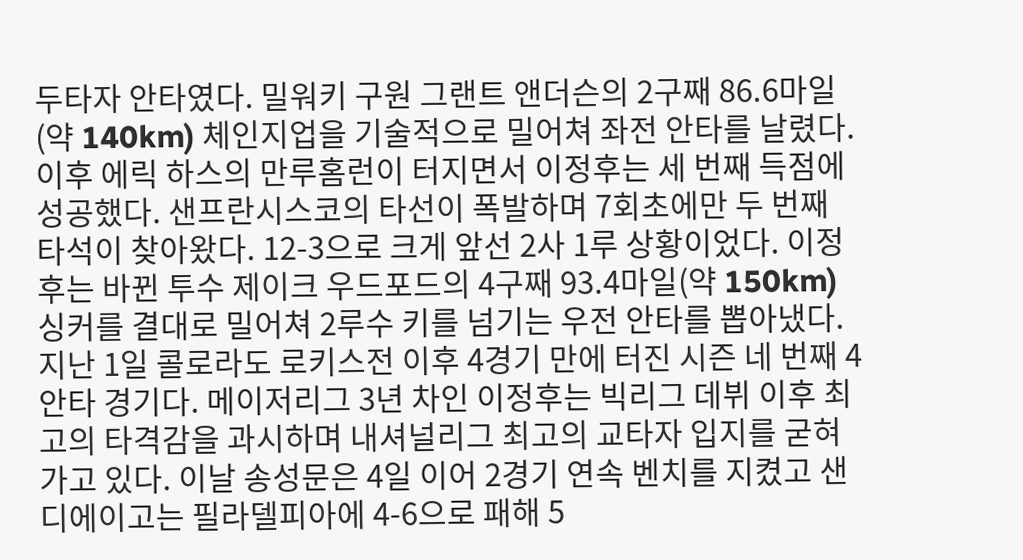두타자 안타였다. 밀워키 구원 그랜트 앤더슨의 2구째 86.6마일(약 140km) 체인지업을 기술적으로 밀어쳐 좌전 안타를 날렸다. 이후 에릭 하스의 만루홈런이 터지면서 이정후는 세 번째 득점에 성공했다. 샌프란시스코의 타선이 폭발하며 7회초에만 두 번째 타석이 찾아왔다. 12-3으로 크게 앞선 2사 1루 상황이었다. 이정후는 바뀐 투수 제이크 우드포드의 4구째 93.4마일(약 150km) 싱커를 결대로 밀어쳐 2루수 키를 넘기는 우전 안타를 뽑아냈다. 지난 1일 콜로라도 로키스전 이후 4경기 만에 터진 시즌 네 번째 4안타 경기다. 메이저리그 3년 차인 이정후는 빅리그 데뷔 이후 최고의 타격감을 과시하며 내셔널리그 최고의 교타자 입지를 굳혀가고 있다. 이날 송성문은 4일 이어 2경기 연속 벤치를 지켰고 샌디에이고는 필라델피아에 4-6으로 패해 5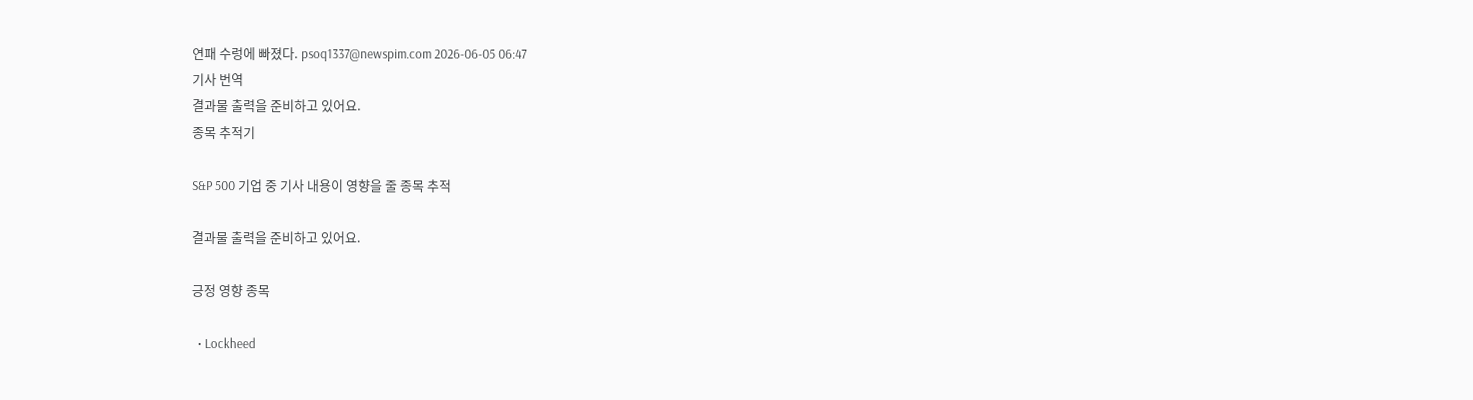연패 수렁에 빠졌다. psoq1337@newspim.com 2026-06-05 06:47
기사 번역
결과물 출력을 준비하고 있어요.
종목 추적기

S&P 500 기업 중 기사 내용이 영향을 줄 종목 추적

결과물 출력을 준비하고 있어요.

긍정 영향 종목

  • Lockheed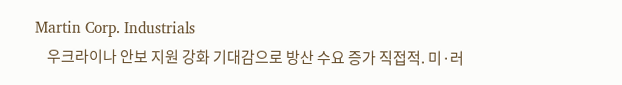Martin Corp. Industrials
    우크라이나 안보 지원 강화 기대감으로 방산 수요 증가 직접적. 미·러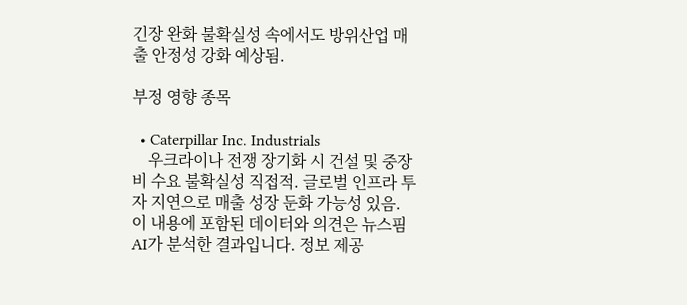긴장 완화 불확실성 속에서도 방위산업 매출 안정성 강화 예상됨.

부정 영향 종목

  • Caterpillar Inc. Industrials
    우크라이나 전쟁 장기화 시 건설 및 중장비 수요 불확실성 직접적. 글로벌 인프라 투자 지연으로 매출 성장 둔화 가능성 있음.
이 내용에 포함된 데이터와 의견은 뉴스핌 AI가 분석한 결과입니다. 정보 제공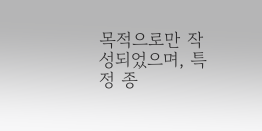목적으로만 작성되었으며, 특정 종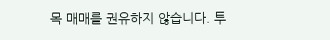목 매매를 권유하지 않습니다. 투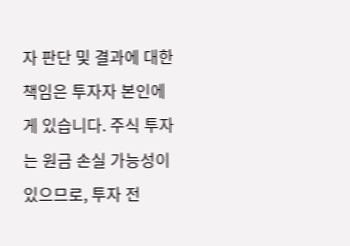자 판단 및 결과에 대한 책임은 투자자 본인에게 있습니다. 주식 투자는 원금 손실 가능성이 있으므로, 투자 전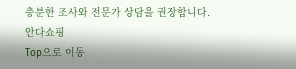충분한 조사와 전문가 상담을 권장합니다.
안다쇼핑
Top으로 이동